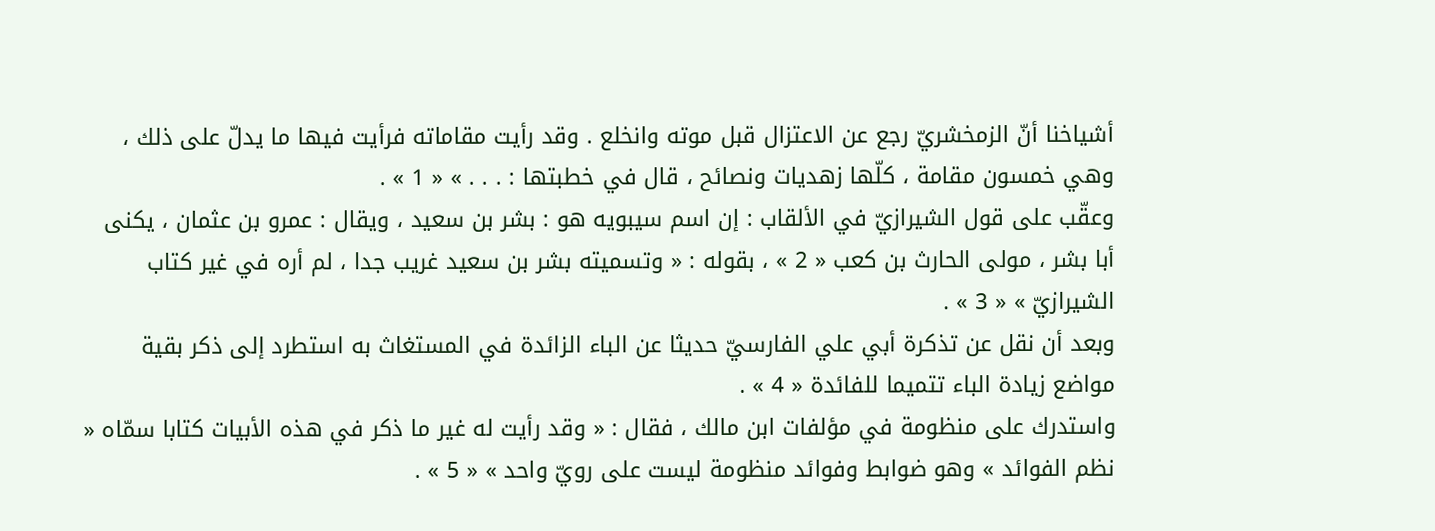أشياخنا أنّ الزمخشريّ رجع عن الاعتزال قبل موته وانخلع . وقد رأيت مقاماته فرأيت فيها ما يدلّ على ذلك ، وهي خمسون مقامة ، كلّها زهديات ونصائح ، قال في خطبتها : . . . » « 1 » .
وعقّب على قول الشيرازيّ في الألقاب : إن اسم سيبويه هو : بشر بن سعيد ، ويقال : عمرو بن عثمان ، يكنى أبا بشر ، مولى الحارث بن كعب « 2 » ، بقوله : « وتسميته بشر بن سعيد غريب جدا ، لم أره في غير كتاب الشيرازيّ » « 3 » .
وبعد أن نقل عن تذكرة أبي علي الفارسيّ حديثا عن الباء الزائدة في المستغاث به استطرد إلى ذكر بقية مواضع زيادة الباء تتميما للفائدة « 4 » .
واستدرك على منظومة في مؤلفات ابن مالك ، فقال : « وقد رأيت له غير ما ذكر في هذه الأبيات كتابا سمّاه « نظم الفوائد » وهو ضوابط وفوائد منظومة ليست على رويّ واحد » « 5 » .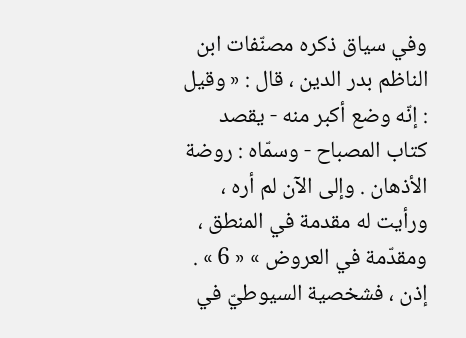وفي سياق ذكره مصنّفات ابن الناظم بدر الدين ، قال : « وقيل : إنّه وضع أكبر منه - يقصد كتاب المصباح - وسمّاه : روضة الأذهان . وإلى الآن لم أره ، ورأيت له مقدمة في المنطق ، ومقدّمة في العروض » « 6 » .
إذن ، فشخصية السيوطيّ في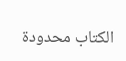الكتاب محدودة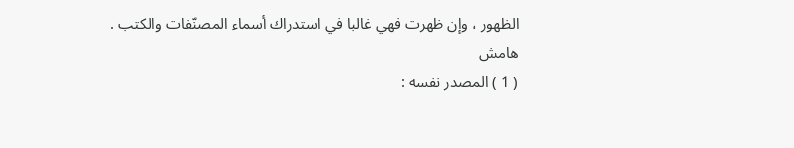الظهور ، وإن ظهرت فهي غالبا في استدراك أسماء المصنّفات والكتب .
هامش
( 1 ) المصدر نفسه :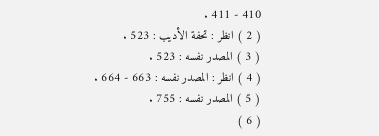410 - 411 .
( 2 ) انظر : تحفة الأديب : 523 .
( 3 ) المصدر نفسه : 523 .
( 4 ) انظر : المصدر نفسه : 663 - 664 .
( 5 ) المصدر نفسه : 755 .
( 6 )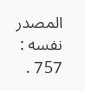المصدر نفسه : 757 .